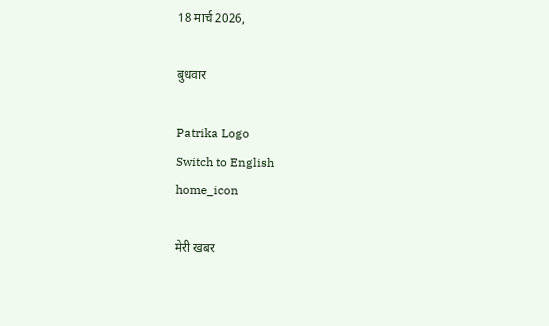18 मार्च 2026,

बुधवार

Patrika Logo
Switch to English
home_icon

मेरी खबर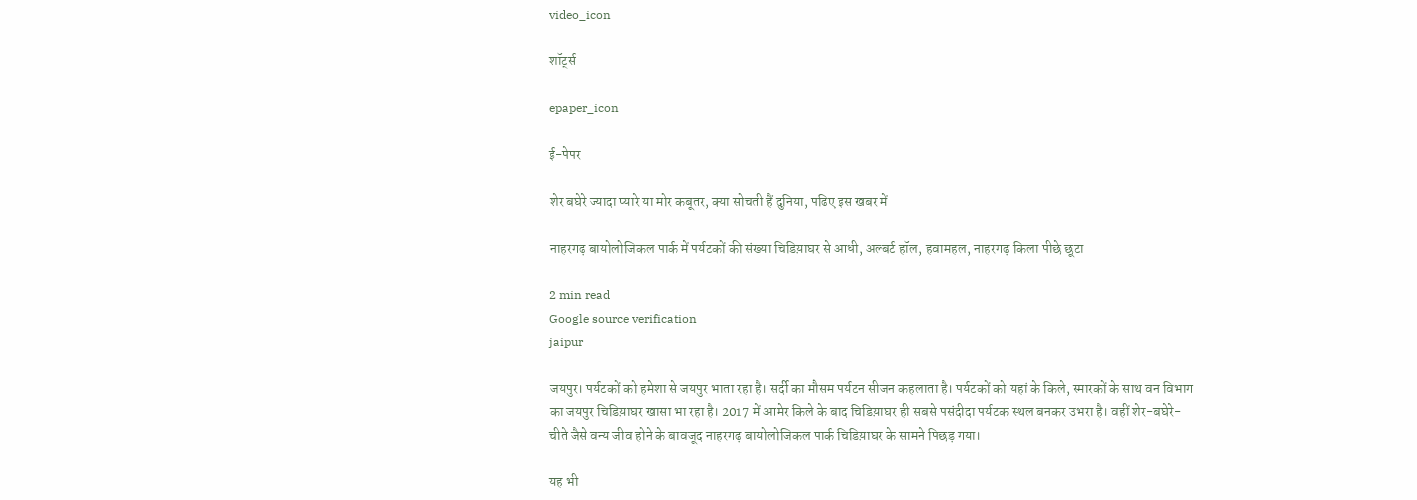video_icon

शॉर्ट्स

epaper_icon

ई-पेपर

शेर बघेरे ज्यादा प्यारे या मोर कबूतर, क्या सोचती हैं दुनिया, पढिए इस खबर में

नाहरगढ़ बायोलोजिकल पार्क में पर्यटकों की संख्या चिडिय़ाघर से आधी, अल्बर्ट हॉल, हवामहल, नाहरगढ़ किला पीछे छूटा

2 min read
Google source verification
jaipur

जयपुर। पर्यटकों को हमेशा से जयपुर भाता रहा है। सर्दी का मौसम पर्यटन सीजन कहलाता है। पर्यटकों को यहां के किले, स्मारकों के साथ वन विभाग का जयपुर चिडिय़ाघर खासा भा रहा है। 2017 में आमेर किले के बाद चिडिय़ाघर ही सबसे पसंदीदा पर्यटक स्थल बनकर उभरा है। वहीं शेर-बघेरे-चीते जैसे वन्य जीव होने के बावजूद नाहरगढ़ बायोलोजिकल पार्क चिडिय़ाघर के सामने पिछड़ गया।

यह भी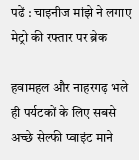पढें : चाइनीज मांझे ने लगाए मेट्रो की रफ्तार पर ब्रेक

हवामहल और नाहरगढ़ भले ही पर्यटकों के लिए सबसे अच्छे सेल्फी प्वाइंट माने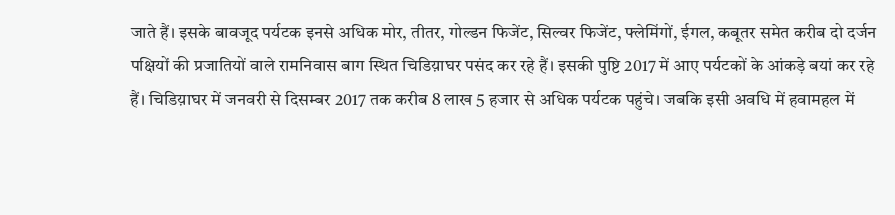जाते हैं। इसके बावजूद पर्यटक इनसे अधिक मोर, तीतर, गोल्डन फिजेंट, सिल्वर फिजेंट, फ्लेमिंगों, ईगल, कबूतर समेत करीब दो दर्जन पक्षियों की प्रजातियों वाले रामनिवास बाग स्थित चिडिय़ाघर पसंद कर रहे हैं। इसकी पुष्टि 2017 में आए पर्यटकों के आंकड़े बयां कर रहे हैं। चिडिय़ाघर में जनवरी से दिसम्बर 2017 तक करीब 8 लाख 5 हजार से अधिक पर्यटक पहुंचे। जबकि इसी अवधि में हवामहल में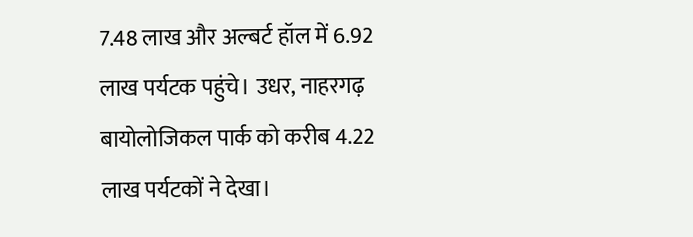7.48 लाख और अल्बर्ट हॉल में 6.92 लाख पर्यटक पहुंचे। उधर, नाहरगढ़ बायोलोजिकल पार्क को करीब 4.22 लाख पर्यटकों ने देखा।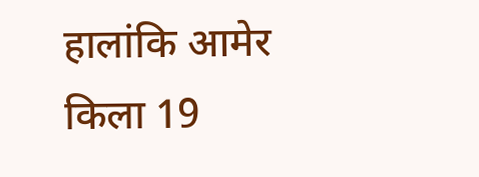हालांकि आमेर किला 19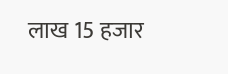लाख 15 हजार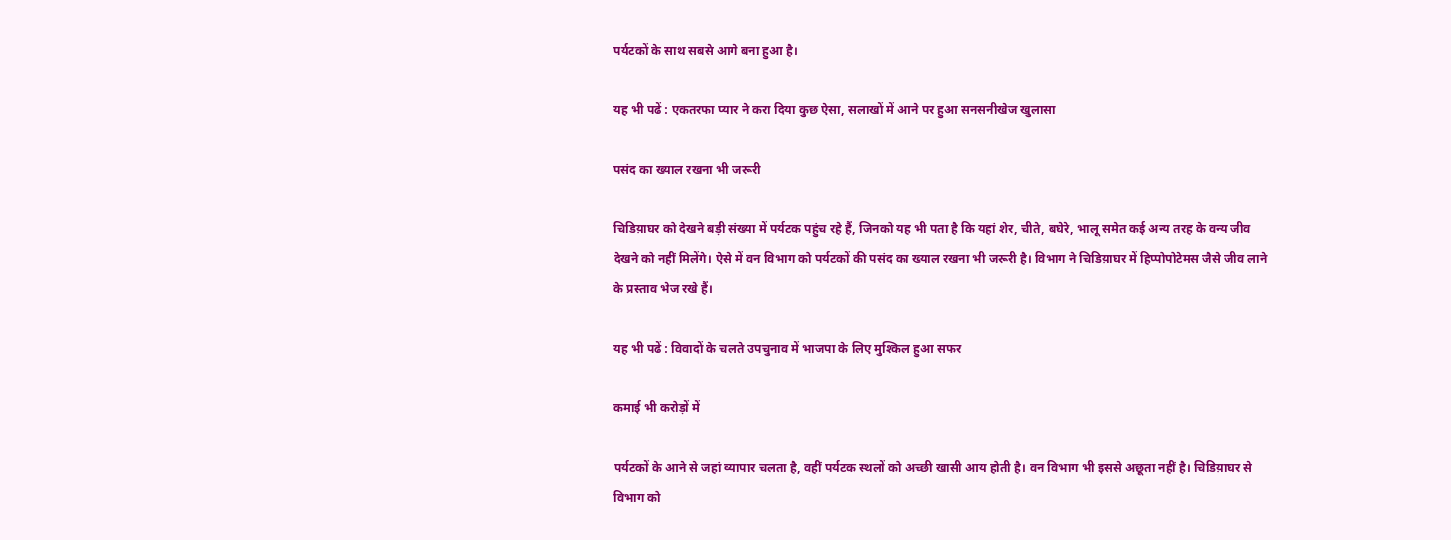पर्यटकों के साथ सबसे आगे बना हुआ है।

यह भी पढें : एकतरफा प्यार ने करा दिया कुछ ऐसा, सलाखों में आने पर हुआ सनसनीखेज खुलासा

पसंद का ख्याल रखना भी जरूरी

चिडिय़ाघर को देखने बड़ी संख्या में पर्यटक पहुंच रहे हैं, जिनको यह भी पता है कि यहां शेर, चीते, बघेरे, भालू समेत कई अन्य तरह के वन्य जीव देखने को नहीं मिलेंगे। ऐसे में वन विभाग को पर्यटकों की पसंद का ख्याल रखना भी जरूरी है। विभाग ने चिडिय़ाघर में हिप्पोपोटेमस जैसे जीव लाने के प्रस्ताव भेज रखे हैं।

यह भी पढें : विवादों के चलते उपचुनाव में भाजपा के लिए मुश्किल हुआ सफर

कमाई भी करोड़ों में

पर्यटकों के आने से जहां व्यापार चलता है, वहीं पर्यटक स्थलों को अच्छी खासी आय होती है। वन विभाग भी इससे अछूता नहीं है। चिडिय़ाघर से विभाग को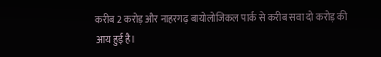करीब 2 करोड़ और नाहरगढ़ बायोलोजिकल पार्क से करीब सवा दो करोड़ की आय हुई है।